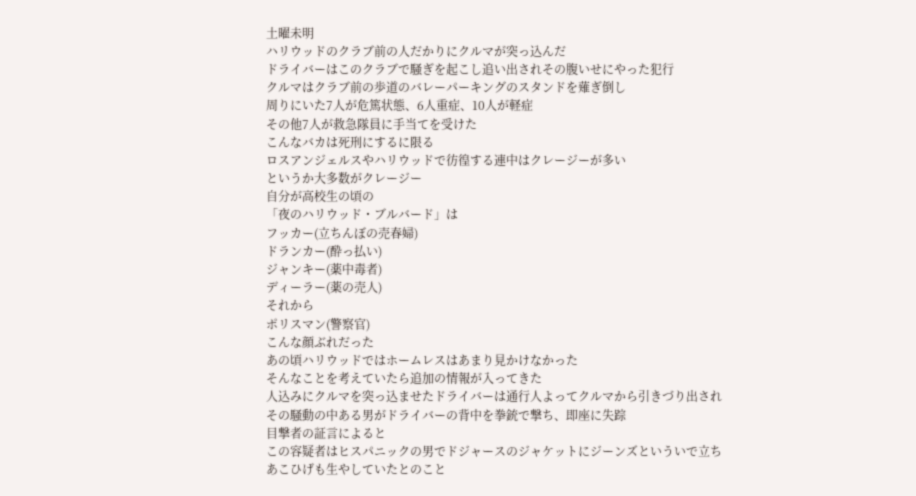土曜未明
ハリウッドのクラブ前の人だかりにクルマが突っ込んだ
ドライバーはこのクラブで騒ぎを起こし追い出されその腹いせにやった犯行
クルマはクラブ前の歩道のバレーパーキングのスタンドを薙ぎ倒し
周りにいた7人が危篤状態、6人重症、10人が軽症
その他7人が救急隊員に手当てを受けた
こんなバカは死刑にするに限る
ロスアンジェルスやハリウッドで彷徨する連中はクレージーが多い
というか大多数がクレージー
自分が高校生の頃の
「夜のハリウッド・ブルバード」は
フッカー(立ちんぼの売春婦)
ドランカー(酔っ払い)
ジャンキー(薬中毒者)
ディーラー(薬の売人)
それから
ポリスマン(警察官)
こんな顔ぶれだった
あの頃ハリウッドではホームレスはあまり見かけなかった
そんなことを考えていたら追加の情報が入ってきた
人込みにクルマを突っ込ませたドライバーは通行人よってクルマから引きづり出され
その騒動の中ある男がドライバーの背中を拳銃で撃ち、即座に失踪
目撃者の証言によると
この容疑者はヒスパニックの男でドジャースのジャケットにジーンズといういで立ち
あこひげも生やしていたとのこと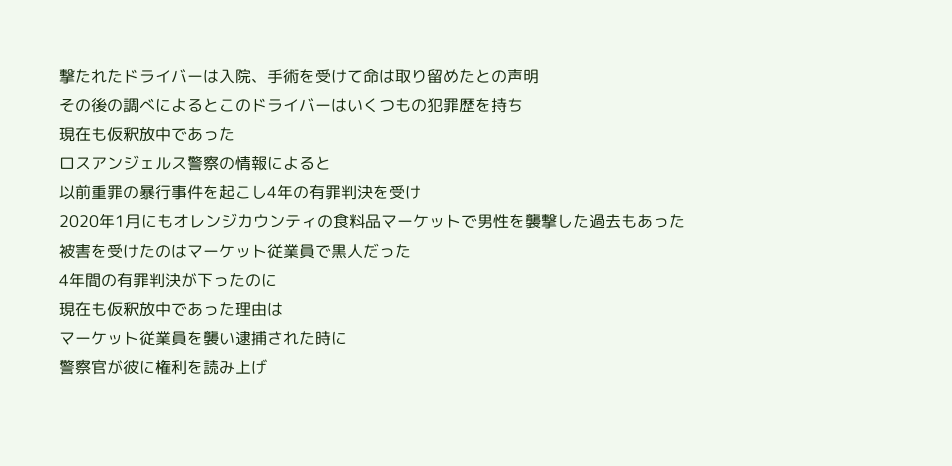撃たれたドライバーは入院、手術を受けて命は取り留めたとの声明
その後の調べによるとこのドライバーはいくつもの犯罪歴を持ち
現在も仮釈放中であった
ロスアンジェルス警察の情報によると
以前重罪の暴行事件を起こし4年の有罪判決を受け
2020年1月にもオレンジカウンティの食料品マーケットで男性を襲撃した過去もあった
被害を受けたのはマーケット従業員で黒人だった
4年間の有罪判決が下ったのに
現在も仮釈放中であった理由は
マーケット従業員を襲い逮捕された時に
警察官が彼に権利を読み上げ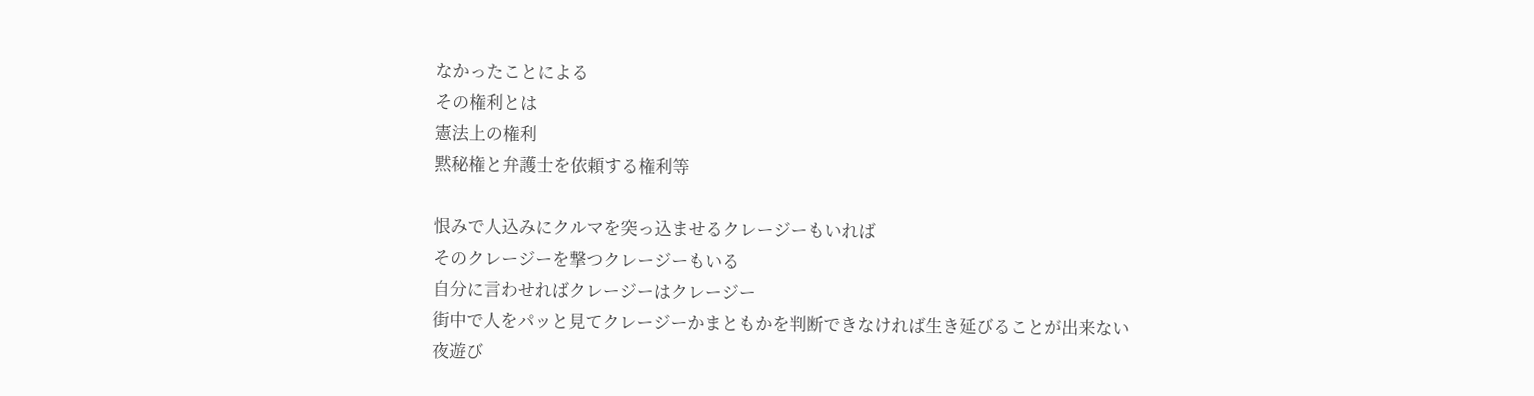なかったことによる
その権利とは
憲法上の権利
黙秘権と弁護士を依頼する権利等

恨みで人込みにクルマを突っ込ませるクレージーもいれば
そのクレージーを撃つクレージーもいる
自分に言わせればクレージーはクレージー
街中で人をパッと見てクレージーかまともかを判断できなければ生き延びることが出来ない
夜遊び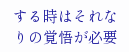する時はそれなりの覚悟が必要